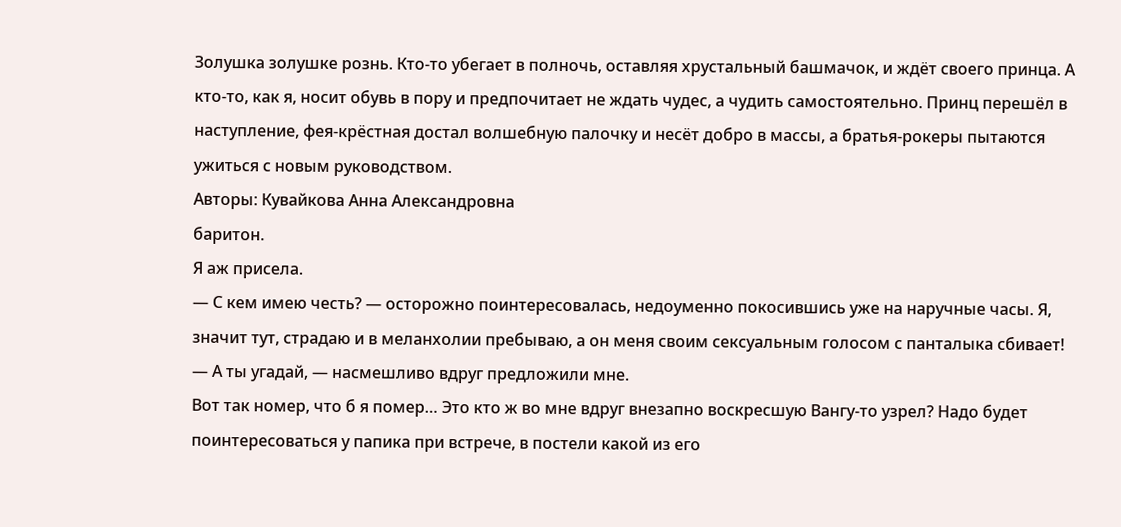Золушка золушке рознь. Кто-то убегает в полночь, оставляя хрустальный башмачок, и ждёт своего принца. А кто-то, как я, носит обувь в пору и предпочитает не ждать чудес, а чудить самостоятельно. Принц перешёл в наступление, фея-крёстная достал волшебную палочку и несёт добро в массы, а братья-рокеры пытаются ужиться с новым руководством.
Авторы: Кувайкова Анна Александровна
баритон.
Я аж присела.
— С кем имею честь? — осторожно поинтересовалась, недоуменно покосившись уже на наручные часы. Я, значит тут, страдаю и в меланхолии пребываю, а он меня своим сексуальным голосом с панталыка сбивает!
— А ты угадай, — насмешливо вдруг предложили мне.
Вот так номер, что б я помер… Это кто ж во мне вдруг внезапно воскресшую Вангу-то узрел? Надо будет поинтересоваться у папика при встрече, в постели какой из его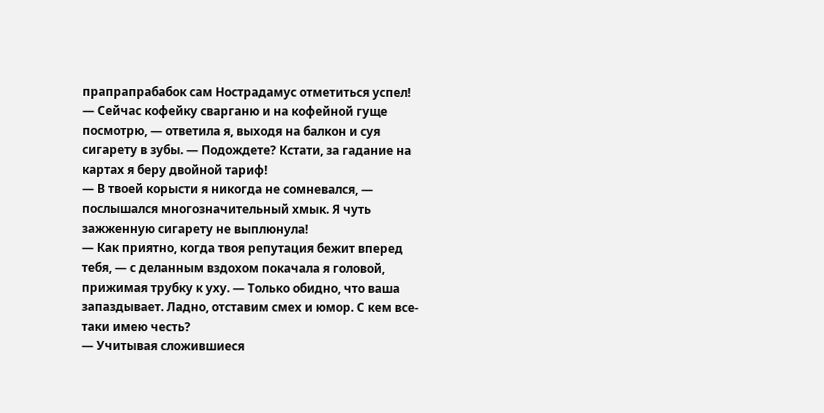прапрапрабабок сам Нострадамус отметиться успел!
— Сейчас кофейку сварганю и на кофейной гуще посмотрю, — ответила я, выходя на балкон и суя сигарету в зубы. — Подождете? Кстати, за гадание на картах я беру двойной тариф!
— В твоей корысти я никогда не сомневался, — послышался многозначительный хмык. Я чуть зажженную сигарету не выплюнула!
— Как приятно, когда твоя репутация бежит вперед тебя, — с деланным вздохом покачала я головой, прижимая трубку к уху. — Только обидно, что ваша запаздывает. Ладно, отставим смех и юмор. С кем все-таки имею честь?
— Учитывая сложившиеся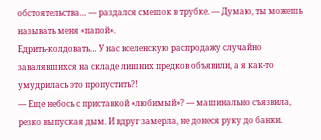обстоятельства… — раздался смешок в трубке. — Думаю, ты можешь называть меня «папой».
Едрить-колдовать… У нас вселенскую распродажу случайно завалявшихся на складе лишних предков объявили, а я как-то умудрилась это пропустить?!
— Еще небось с приставкой «любимый»? — машинально съязвила, резко выпуская дым. И вдруг замерла, не донеся руку до банки.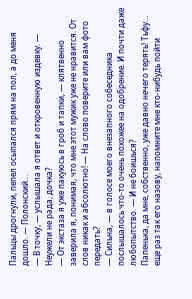Пальцы дрогнули, пепел осыпался прям на пол, а до меня дошло. — Полонский…
— В точку, — услышала я ответ и откровенную издевку. — Неужели не рада, дочка?
— От экстаза я уже пакуюсь в гроб и тапки, — клятвенно заверила я, понимая, что мне этот мужик уже не нравится. От слов никак и абсолютно! — На слово поверите или вам фото передать?
— Сильна, — в голосе моего внезапного собеседника послышалось что-то очень похожее на одобрение. И почти даже любопытство. — И не боишься?
Папенька, да мне, собственно, уже давно нечего терять! Тьфу… еще раз так его назову, напомните мне кто-нибудь пойти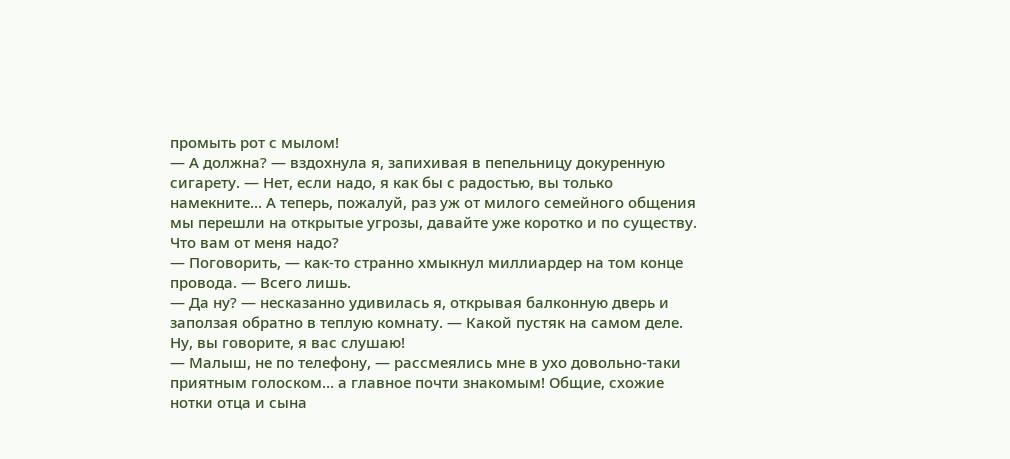промыть рот с мылом!
— А должна? — вздохнула я, запихивая в пепельницу докуренную сигарету. — Нет, если надо, я как бы с радостью, вы только намекните… А теперь, пожалуй, раз уж от милого семейного общения мы перешли на открытые угрозы, давайте уже коротко и по существу. Что вам от меня надо?
— Поговорить, — как-то странно хмыкнул миллиардер на том конце провода. — Всего лишь.
— Да ну? — несказанно удивилась я, открывая балконную дверь и заползая обратно в теплую комнату. — Какой пустяк на самом деле. Ну, вы говорите, я вас слушаю!
— Малыш, не по телефону, — рассмеялись мне в ухо довольно-таки приятным голоском… а главное почти знакомым! Общие, схожие нотки отца и сына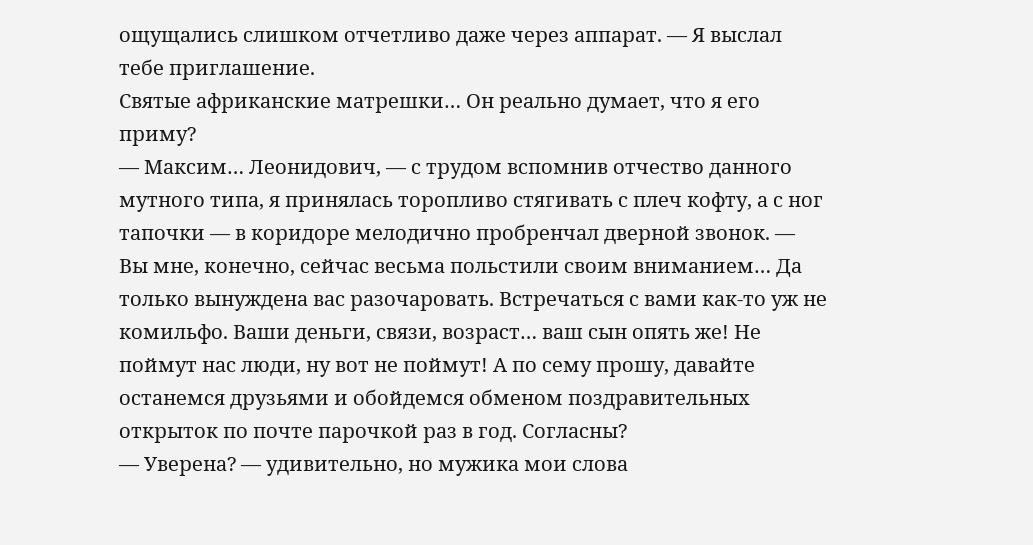ощущались слишком отчетливо даже через аппарат. — Я выслал тебе приглашение.
Святые африканские матрешки… Он реально думает, что я его приму?
— Максим… Леонидович, — с трудом вспомнив отчество данного мутного типа, я принялась торопливо стягивать с плеч кофту, а с ног тапочки — в коридоре мелодично пробренчал дверной звонок. — Вы мне, конечно, сейчас весьма польстили своим вниманием… Да только вынуждена вас разочаровать. Встречаться с вами как-то уж не комильфо. Ваши деньги, связи, возраст… ваш сын опять же! Не поймут нас люди, ну вот не поймут! А по сему прошу, давайте останемся друзьями и обойдемся обменом поздравительных открыток по почте парочкой раз в год. Согласны?
— Уверена? — удивительно, но мужика мои слова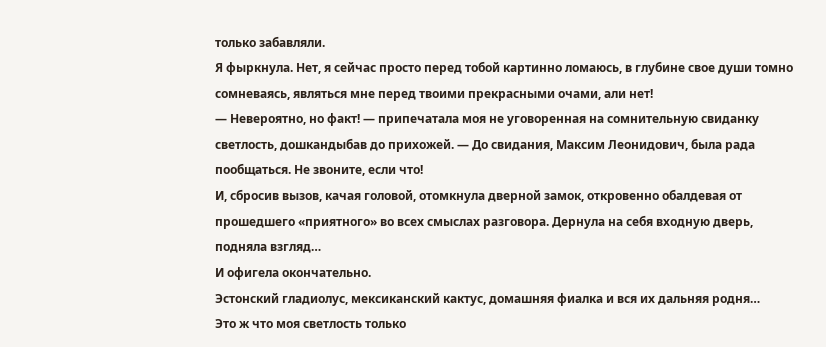только забавляли.
Я фыркнула. Нет, я сейчас просто перед тобой картинно ломаюсь, в глубине свое души томно сомневаясь, являться мне перед твоими прекрасными очами, али нет!
— Невероятно, но факт! — припечатала моя не уговоренная на сомнительную свиданку светлость, дошкандыбав до прихожей. — До свидания, Максим Леонидович, была рада пообщаться. Не звоните, если что!
И, сбросив вызов, качая головой, отомкнула дверной замок, откровенно обалдевая от прошедшего «приятного» во всех смыслах разговора. Дернула на себя входную дверь, подняла взгляд…
И офигела окончательно.
Эстонский гладиолус, мексиканский кактус, домашняя фиалка и вся их дальняя родня…
Это ж что моя светлость только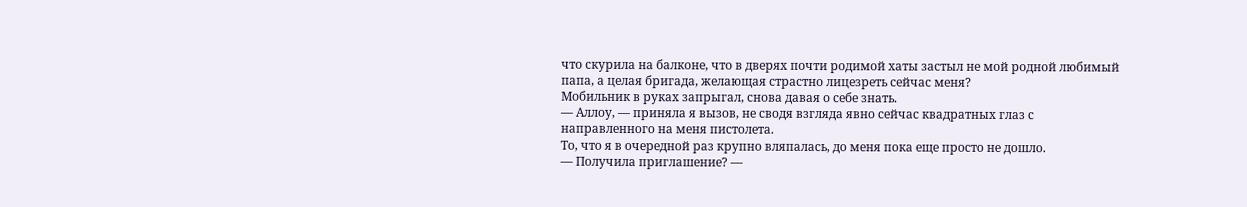что скурила на балконе, что в дверях почти родимой хаты застыл не мой родной любимый папа, а целая бригада, желающая страстно лицезреть сейчас меня?
Мобильник в руках запрыгал, снова давая о себе знать.
— Аллоу, — приняла я вызов, не сводя взгляда явно сейчас квадратных глаз с направленного на меня пистолета.
То, что я в очередной раз крупно вляпалась, до меня пока еще просто не дошло.
— Получила приглашение? —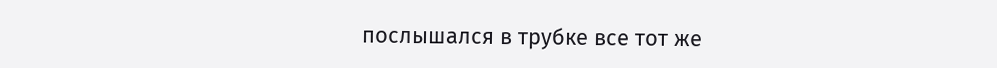послышался в трубке все тот же